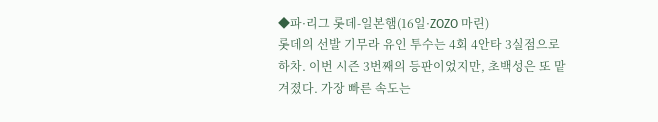◆파·리그 롯데-일본햄(16일·ZOZO 마린)
롯데의 선발 기무라 유인 투수는 4회 4안타 3실점으로 하차. 이번 시즌 3번째의 등판이었지만, 초백성은 또 맡겨졌다. 가장 빠른 속도는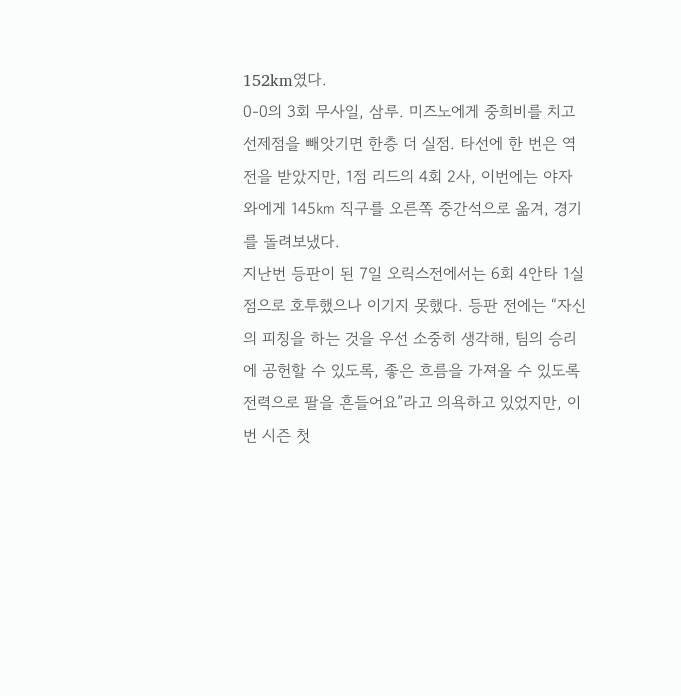152km였다.
0-0의 3회 무사일, 삼루. 미즈노에게 중희비를 치고 선제점을 빼앗기면 한층 더 실점. 타선에 한 번은 역전을 받았지만, 1점 리드의 4회 2사, 이번에는 야자와에게 145㎞ 직구를 오른쪽 중간석으로 옮겨, 경기를 돌려보냈다.
지난번 등판이 된 7일 오릭스전에서는 6회 4안타 1실점으로 호투했으나 이기지 못했다. 등판 전에는 “자신의 피칭을 하는 것을 우선 소중히 생각해, 팀의 승리에 공헌할 수 있도록, 좋은 흐름을 가져올 수 있도록 전력으로 팔을 흔들어요”라고 의욕하고 있었지만, 이번 시즌 첫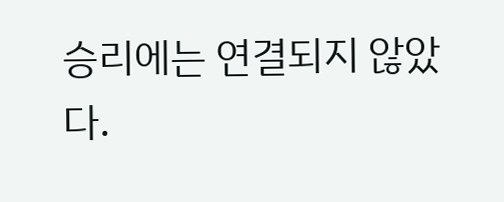승리에는 연결되지 않았다.